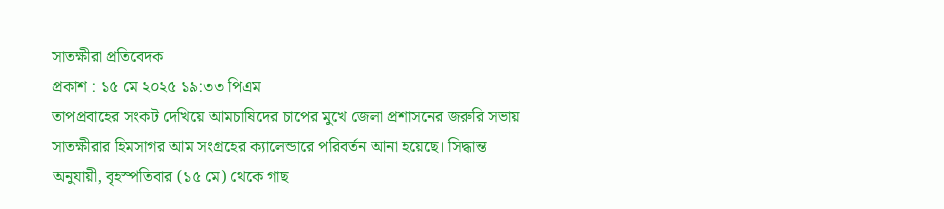সাতক্ষীরা প্রতিবেদক
প্রকাশ : ১৫ মে ২০২৫ ১৯:৩৩ পিএম
তাপপ্রবাহের সংকট দেখিয়ে আমচাষিদের চাপের মুখে জেলা প্রশাসনের জরুরি সভায় সাতক্ষীরার হিমসাগর আম সংগ্রহের ক্যালেন্ডারে পরিবর্তন আনা হয়েছে। সিদ্ধান্ত অনুযায়ী, বৃহস্পতিবার (১৫ মে) থেকে গাছ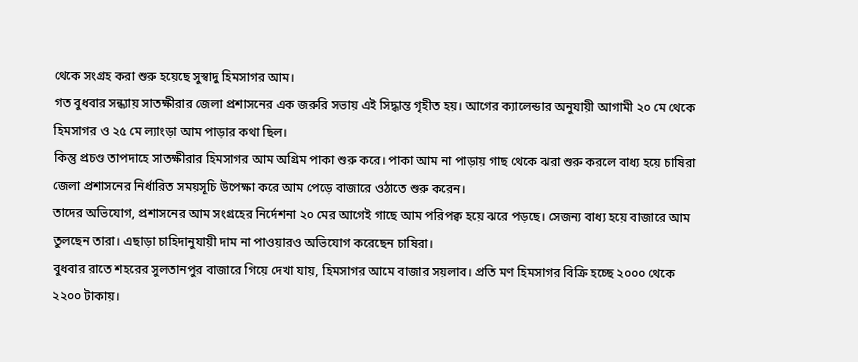থেকে সংগ্রহ করা শুরু হয়েছে সুস্বাদু হিমসাগর আম।
গত বুধবার সন্ধ্যায় সাতক্ষীরার জেলা প্রশাসনের এক জরুরি সভায় এই সিদ্ধান্ত গৃহীত হয়। আগের ক্যালেন্ডার অনুযায়ী আগামী ২০ মে থেকে হিমসাগর ও ২৫ মে ল্যাংড়া আম পাড়ার কথা ছিল।
কিন্তু প্রচণ্ড তাপদাহে সাতক্ষীরার হিমসাগর আম অগ্রিম পাকা শুরু করে। পাকা আম না পাড়ায় গাছ থেকে ঝরা শুরু করলে বাধ্য হয়ে চাষিরা জেলা প্রশাসনের নির্ধারিত সময়সূচি উপেক্ষা করে আম পেড়ে বাজারে ওঠাতে শুরু করেন।
তাদের অভিযোগ, প্রশাসনের আম সংগ্রহের নির্দেশনা ২০ মের আগেই গাছে আম পরিপক্ব হয়ে ঝরে পড়ছে। সেজন্য বাধ্য হয়ে বাজারে আম তুলছেন তারা। এছাড়া চাহিদানুযায়ী দাম না পাওয়ারও অভিযোগ করেছেন চাষিরা।
বুধবার রাতে শহরের সুলতানপুর বাজারে গিয়ে দেখা যায়, হিমসাগর আমে বাজার সয়লাব। প্রতি মণ হিমসাগর বিক্রি হচ্ছে ২০০০ থেকে ২২০০ টাকায়।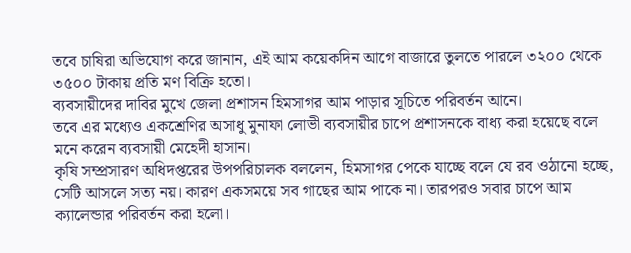তবে চাষিরা অভিযোগ করে জানান, এই আম কয়েকদিন আগে বাজারে তুলতে পারলে ৩২০০ থেকে ৩৫০০ টাকায় প্রতি মণ বিক্রি হতো।
ব্যবসায়ীদের দাবির মুখে জেলা প্রশাসন হিমসাগর আম পাড়ার সূচিতে পরিবর্তন আনে।
তবে এর মধ্যেও একশ্রেণির অসাধু মুনাফা লোভী ব্যবসায়ীর চাপে প্রশাসনকে বাধ্য করা হয়েছে বলে মনে করেন ব্যবসায়ী মেহেদী হাসান।
কৃষি সম্প্রসারণ অধিদপ্তরের উপপরিচালক বললেন, হিমসাগর পেকে যাচ্ছে বলে যে রব ওঠানো হচ্ছে, সেটি আসলে সত্য নয়। কারণ একসময়ে সব গাছের আম পাকে না। তারপরও সবার চাপে আম ক্যালেন্ডার পরিবর্তন করা হলো।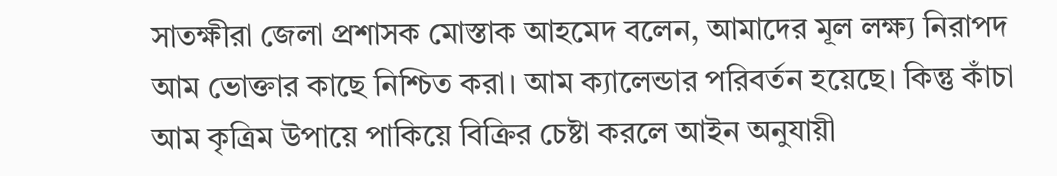সাতক্ষীরা জেলা প্রশাসক মোস্তাক আহমেদ বলেন, আমাদের মূল লক্ষ্য নিরাপদ আম ভোক্তার কাছে নিশ্চিত করা। আম ক্যালেন্ডার পরিবর্তন হয়েছে। কিন্তু কাঁচা আম কৃত্রিম উপায়ে পাকিয়ে বিক্রির চেষ্টা করলে আইন অনুযায়ী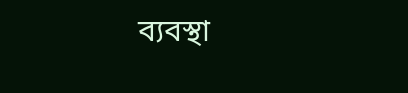ব্যবস্থা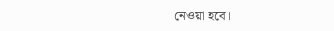নেওয়া হবে।